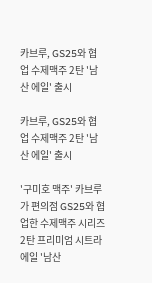카브루, GS25와 협업 수제맥주 2탄 '남산 에일' 출시

카브루, GS25와 협업 수제맥주 2탄 '남산 에일' 출시

'구미호 맥주' 카브루가 편의점 GS25와 협업한 수제맥주 시리즈 2탄 프리미엄 시트라 에일 '남산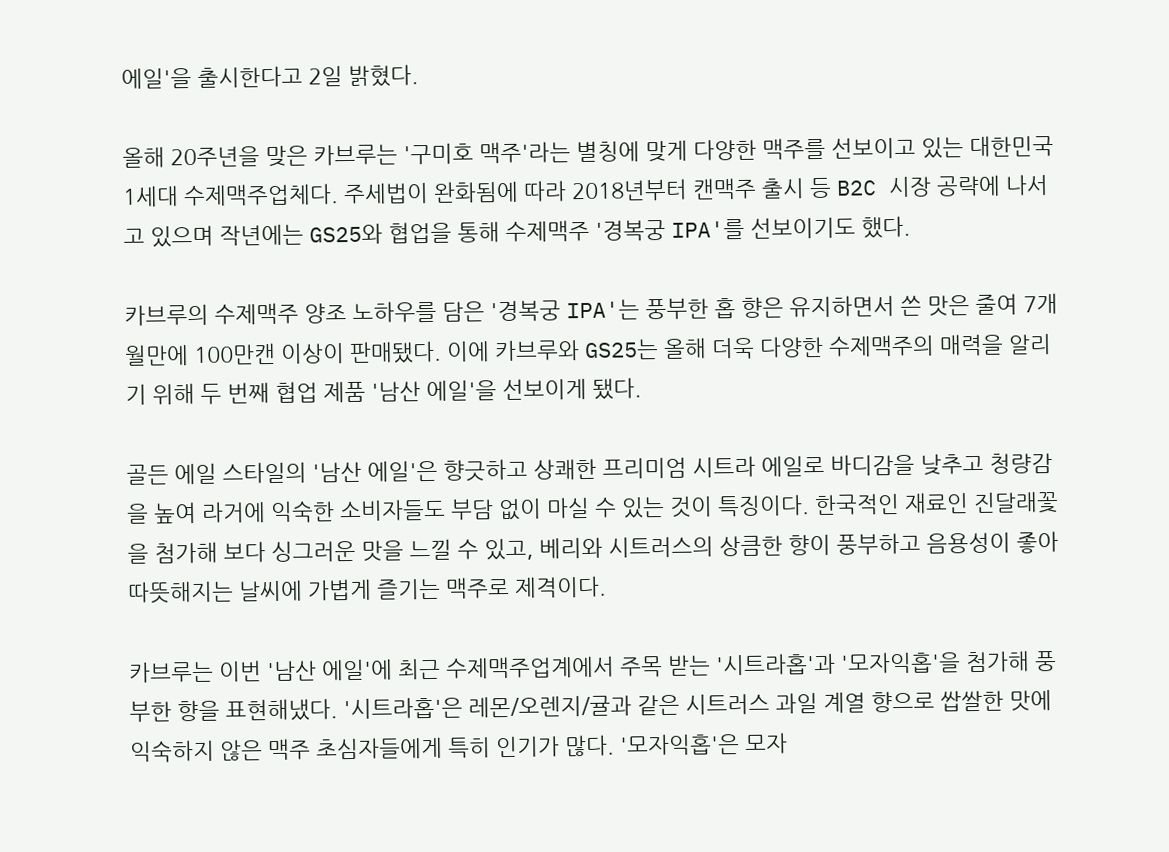에일'을 출시한다고 2일 밝혔다.

올해 20주년을 맞은 카브루는 '구미호 맥주'라는 별칭에 맞게 다양한 맥주를 선보이고 있는 대한민국 1세대 수제맥주업체다. 주세법이 완화됨에 따라 2018년부터 캔맥주 출시 등 B2C 시장 공략에 나서고 있으며 작년에는 GS25와 협업을 통해 수제맥주 '경복궁 IPA'를 선보이기도 했다.

카브루의 수제맥주 양조 노하우를 담은 '경복궁 IPA'는 풍부한 홉 향은 유지하면서 쓴 맛은 줄여 7개월만에 100만캔 이상이 판매됐다. 이에 카브루와 GS25는 올해 더욱 다양한 수제맥주의 매력을 알리기 위해 두 번째 협업 제품 '남산 에일'을 선보이게 됐다.

골든 에일 스타일의 '남산 에일'은 향긋하고 상쾌한 프리미엄 시트라 에일로 바디감을 낮추고 청량감을 높여 라거에 익숙한 소비자들도 부담 없이 마실 수 있는 것이 특징이다. 한국적인 재료인 진달래꽃을 첨가해 보다 싱그러운 맛을 느낄 수 있고, 베리와 시트러스의 상큼한 향이 풍부하고 음용성이 좋아 따뜻해지는 날씨에 가볍게 즐기는 맥주로 제격이다.

카브루는 이번 '남산 에일'에 최근 수제맥주업계에서 주목 받는 '시트라홉'과 '모자익홉'을 첨가해 풍부한 향을 표현해냈다. '시트라홉'은 레몬/오렌지/귤과 같은 시트러스 과일 계열 향으로 쌉쌀한 맛에 익숙하지 않은 맥주 초심자들에게 특히 인기가 많다. '모자익홉'은 모자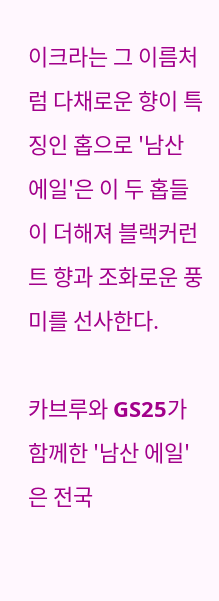이크라는 그 이름처럼 다채로운 향이 특징인 홉으로 '남산 에일'은 이 두 홉들이 더해져 블랙커런트 향과 조화로운 풍미를 선사한다.

카브루와 GS25가 함께한 '남산 에일'은 전국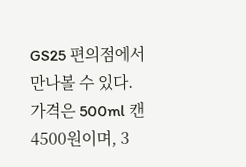GS25 편의점에서 만나볼 수 있다. 가격은 500ml 캔 4500원이며, 3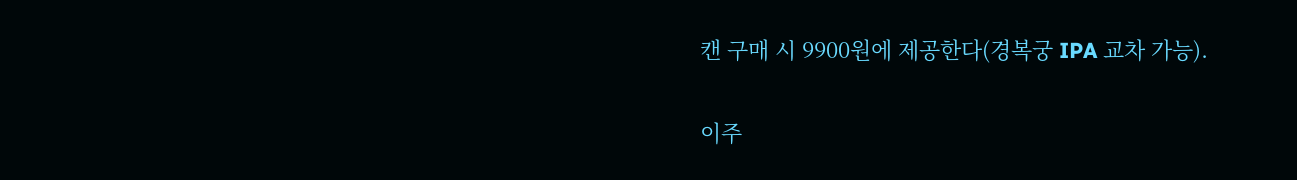캔 구매 시 9900원에 제공한다(경복궁 IPA 교차 가능).

이주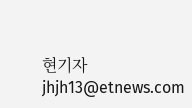현기자 jhjh13@etnews.com